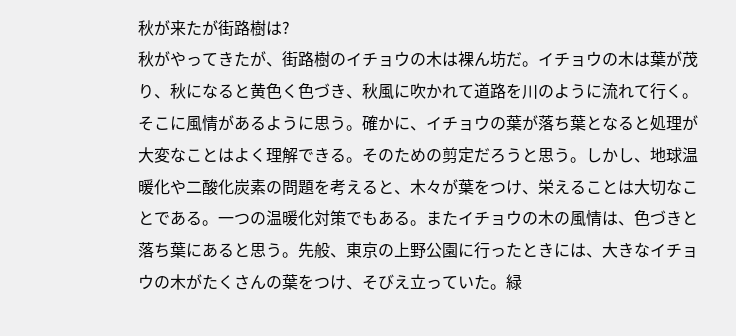秋が来たが街路樹は?
秋がやってきたが、街路樹のイチョウの木は裸ん坊だ。イチョウの木は葉が茂り、秋になると黄色く色づき、秋風に吹かれて道路を川のように流れて行く。そこに風情があるように思う。確かに、イチョウの葉が落ち葉となると処理が大変なことはよく理解できる。そのための剪定だろうと思う。しかし、地球温暖化や二酸化炭素の問題を考えると、木々が葉をつけ、栄えることは大切なことである。一つの温暖化対策でもある。またイチョウの木の風情は、色づきと落ち葉にあると思う。先般、東京の上野公園に行ったときには、大きなイチョウの木がたくさんの葉をつけ、そびえ立っていた。緑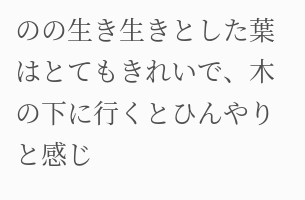のの生き生きとした葉はとてもきれいで、木の下に行くとひんやりと感じ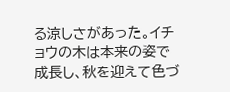る涼しさがあった。イチョウの木は本来の姿で成長し、秋を迎えて色づ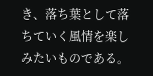き、落ち葉として落ちていく風情を楽しみたいものである。